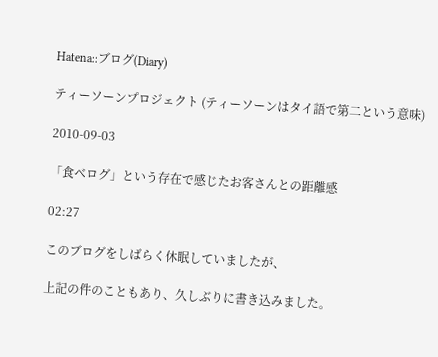Hatena::ブログ(Diary)

ティーソーンプロジェクト (ティーソーンはタイ語で第二という意味)

2010-09-03

「食ベログ」という存在で感じたお客さんとの距離感

02:27

このブログをしばらく休眠していましたが、

上記の件のこともあり、久しぶりに書き込みました。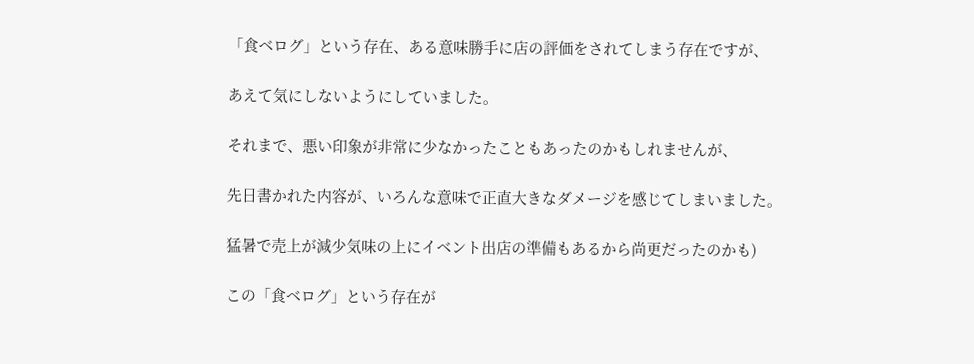「食ベログ」という存在、ある意味勝手に店の評価をされてしまう存在ですが、

あえて気にしないようにしていました。

それまで、悪い印象が非常に少なかったこともあったのかもしれませんが、

先日書かれた内容が、いろんな意味で正直大きなダメージを感じてしまいました。

猛暑で売上が減少気味の上にイベント出店の準備もあるから尚更だったのかも)

この「食ベログ」という存在が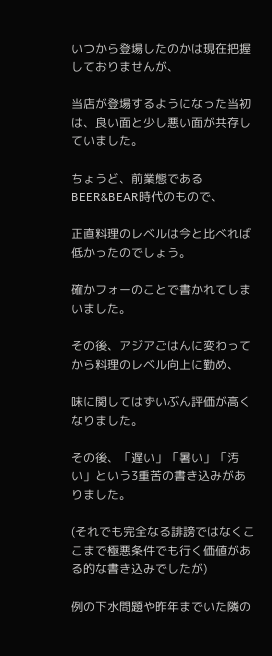いつから登場したのかは現在把握しておりませんが、

当店が登場するようになった当初は、良い面と少し悪い面が共存していました。

ちょうど、前業態であるBEER&BEAR時代のもので、

正直料理のレベルは今と比べれば低かったのでしょう。

確かフォーのことで書かれてしまいました。

その後、アジアごはんに変わってから料理のレベル向上に勤め、

味に関してはずいぶん評価が高くなりました。

その後、「遅い」「暑い」「汚い」という3重苦の書き込みがありました。

(それでも完全なる誹謗ではなくここまで極悪条件でも行く価値がある的な書き込みでしたが)

例の下水問題や昨年までいた隣の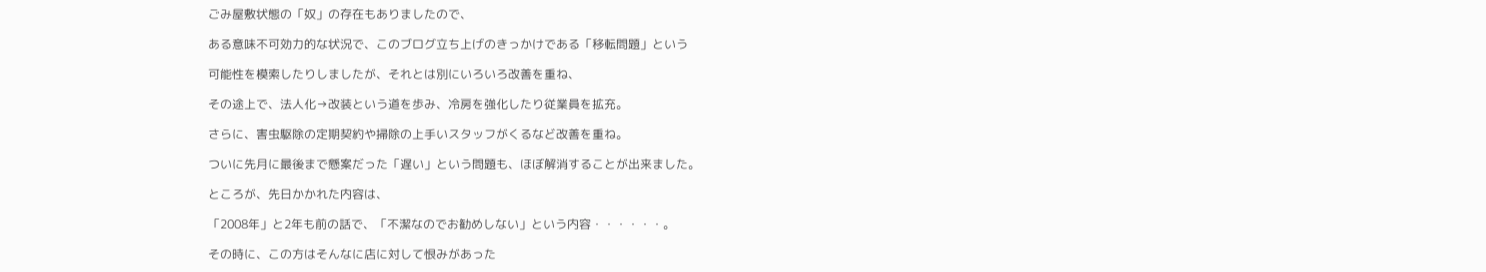ごみ屋敷状態の「奴」の存在もありましたので、

ある意味不可効力的な状況で、このブログ立ち上げのきっかけである「移転問題」という

可能性を模索したりしましたが、それとは別にいろいろ改善を重ね、

その途上で、法人化→改装という道を歩み、冷房を強化したり従業員を拡充。

さらに、害虫駆除の定期契約や掃除の上手いスタッフがくるなど改善を重ね。

ついに先月に最後まで懸案だった「遅い」という問題も、ほぼ解消することが出来ました。

ところが、先日かかれた内容は、

「2008年」と2年も前の話で、「不潔なのでお勧めしない」という内容・・・・・・。

その時に、この方はそんなに店に対して恨みがあった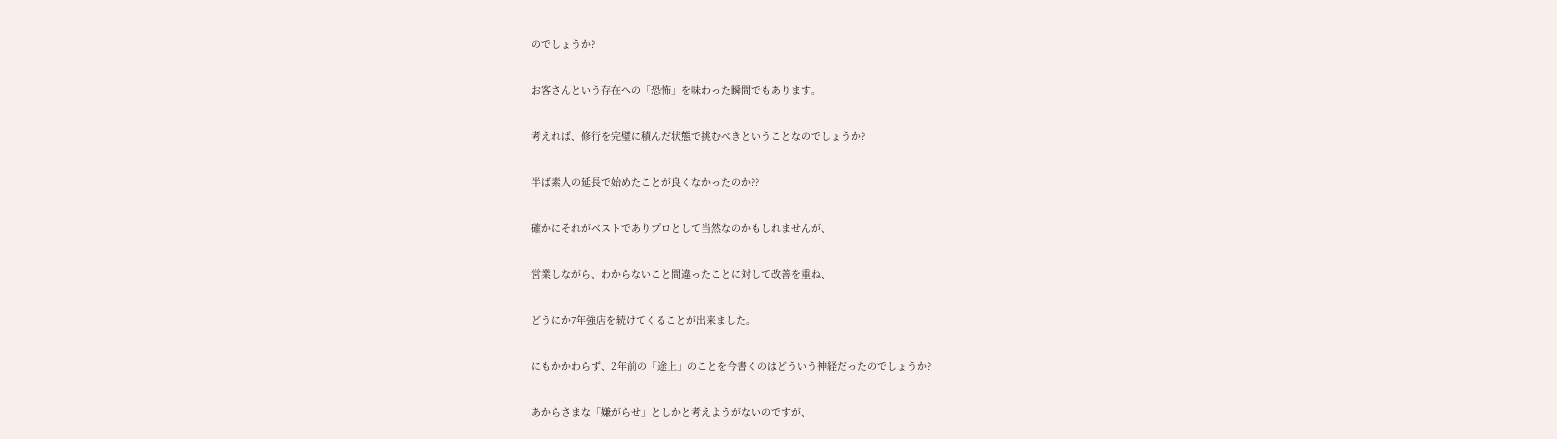のでしょうか?

お客さんという存在への「恐怖」を味わった瞬間でもあります。

考えれば、修行を完璧に積んだ状態で挑むべきということなのでしょうか?

半ば素人の延長で始めたことが良くなかったのか??

確かにそれがベストでありプロとして当然なのかもしれませんが、

営業しながら、わからないこと間違ったことに対して改善を重ね、

どうにか7年強店を続けてくることが出来ました。

にもかかわらず、2年前の「途上」のことを今書くのはどういう神経だったのでしょうか?

あからさまな「嫌がらせ」としかと考えようがないのですが、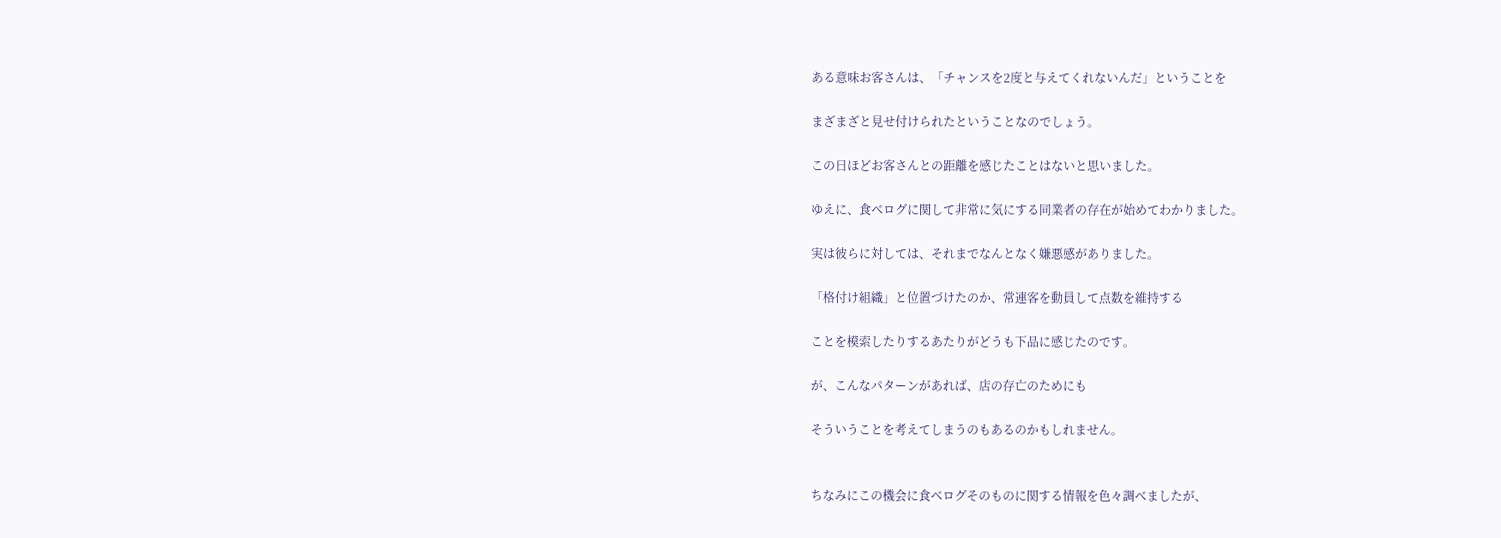ある意味お客さんは、「チャンスを2度と与えてくれないんだ」ということを

まざまざと見せ付けられたということなのでしょう。

この日ほどお客さんとの距離を感じたことはないと思いました。

ゆえに、食ベログに関して非常に気にする同業者の存在が始めてわかりました。

実は彼らに対しては、それまでなんとなく嫌悪感がありました。

「格付け組織」と位置づけたのか、常連客を動員して点数を維持する

ことを模索したりするあたりがどうも下品に感じたのです。

が、こんなパターンがあれば、店の存亡のためにも

そういうことを考えてしまうのもあるのかもしれません。


ちなみにこの機会に食ベログそのものに関する情報を色々調べましたが、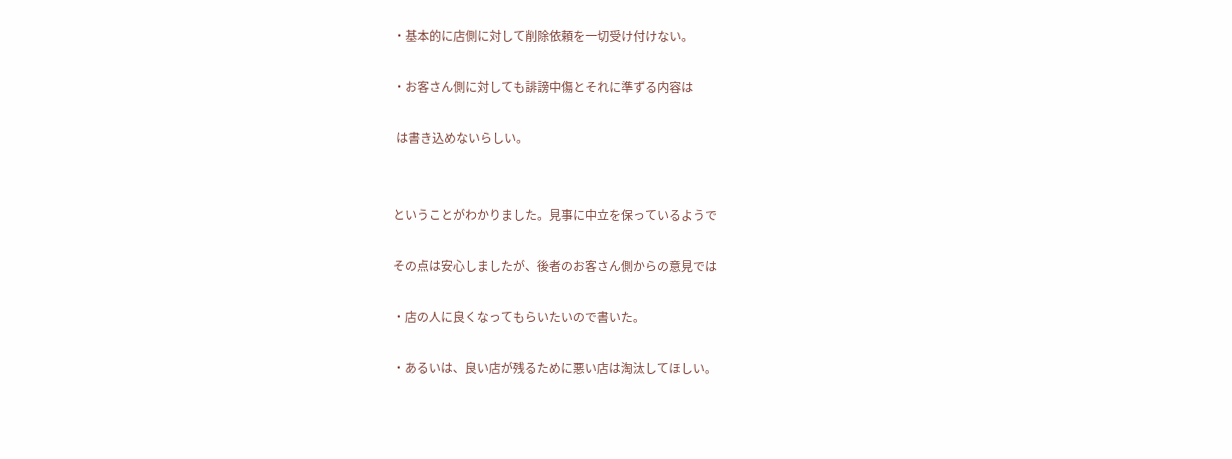・基本的に店側に対して削除依頼を一切受け付けない。

・お客さん側に対しても誹謗中傷とそれに準ずる内容は

 は書き込めないらしい。


ということがわかりました。見事に中立を保っているようで

その点は安心しましたが、後者のお客さん側からの意見では

・店の人に良くなってもらいたいので書いた。

・あるいは、良い店が残るために悪い店は淘汰してほしい。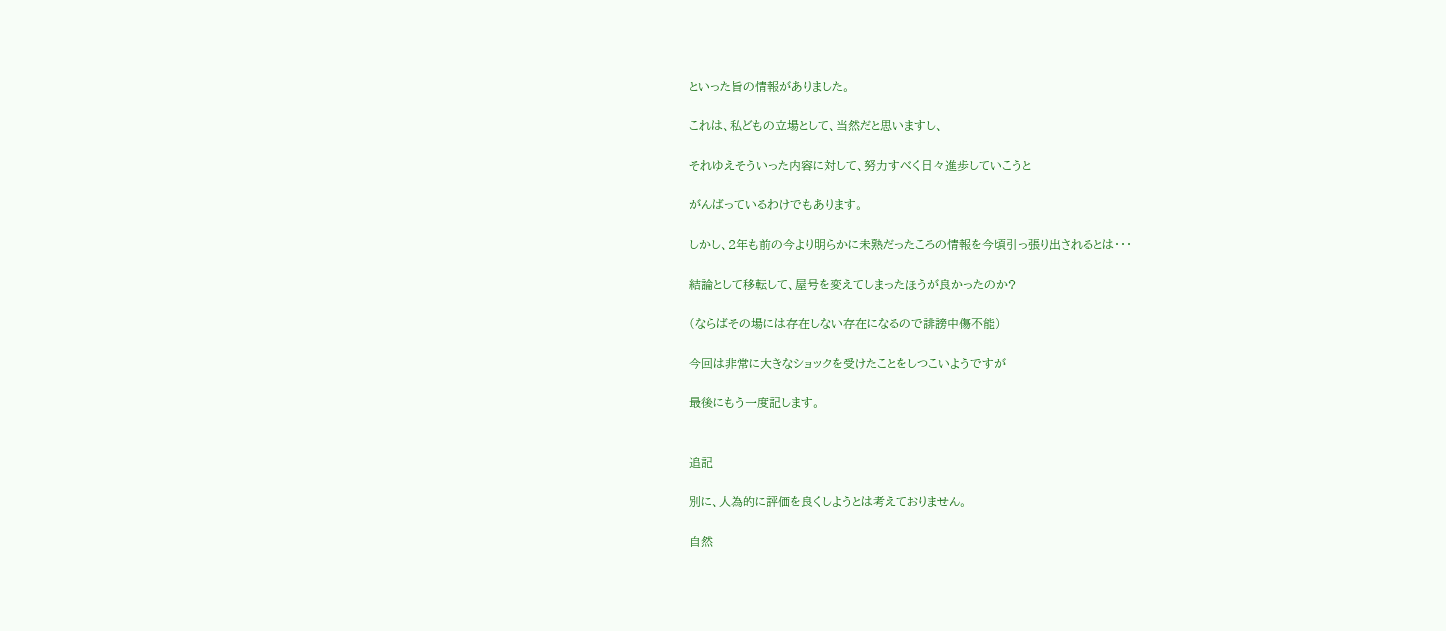といった旨の情報がありました。

これは、私どもの立場として、当然だと思いますし、

それゆえそういった内容に対して、努力すべく日々進歩していこうと

がんばっているわけでもあります。

しかし、2年も前の今より明らかに未熟だったころの情報を今頃引っ張り出されるとは・・・

結論として移転して、屋号を変えてしまったほうが良かったのか?

(ならばその場には存在しない存在になるので誹謗中傷不能)

今回は非常に大きなショックを受けたことをしつこいようですが

最後にもう一度記します。


追記

別に、人為的に評価を良くしようとは考えておりません。

自然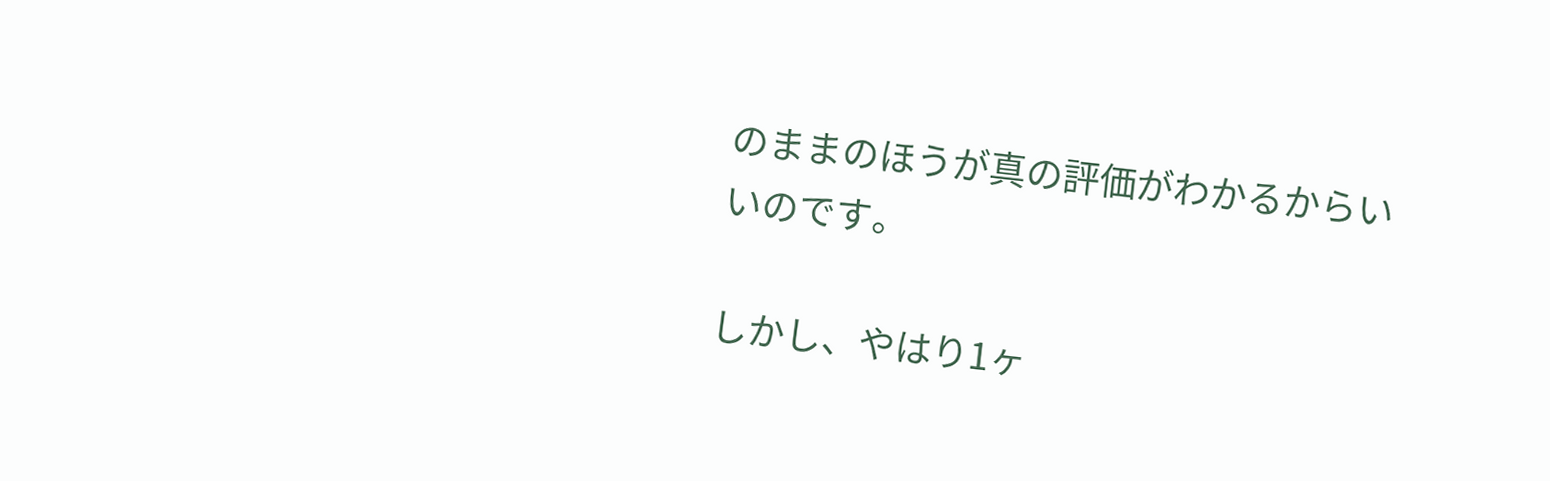のままのほうが真の評価がわかるからいいのです。

しかし、やはり1ヶ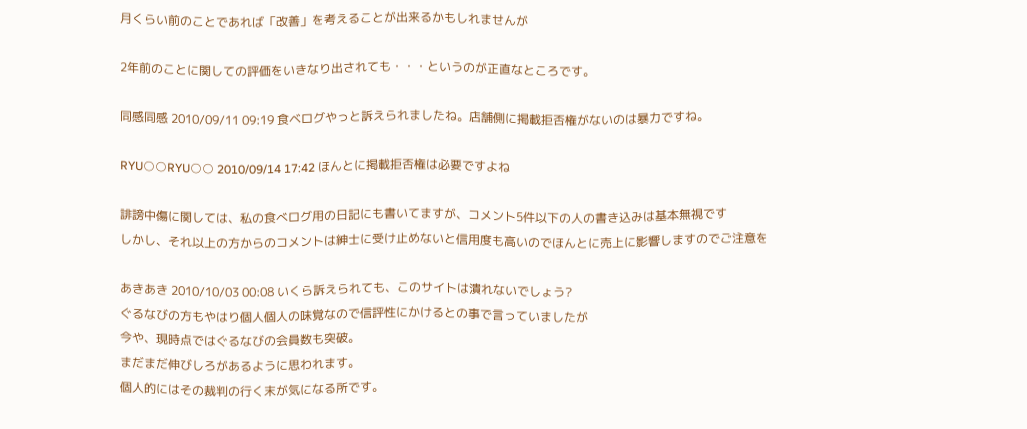月くらい前のことであれば「改善」を考えることが出来るかもしれませんが

2年前のことに関しての評価をいきなり出されても・・・というのが正直なところです。

同感同感 2010/09/11 09:19 食ベログやっと訴えられましたね。店舗側に掲載拒否権がないのは暴力ですね。

RYU○○RYU○○ 2010/09/14 17:42 ほんとに掲載拒否権は必要ですよね

誹謗中傷に関しては、私の食べログ用の日記にも書いてますが、コメント5件以下の人の書き込みは基本無視です
しかし、それ以上の方からのコメントは紳士に受け止めないと信用度も高いのでほんとに売上に影響しますのでご注意を

あきあき 2010/10/03 00:08 いくら訴えられても、このサイトは潰れないでしょう?
ぐるなびの方もやはり個人個人の味覚なので信評性にかけるとの事で言っていましたが
今や、現時点ではぐるなびの会員数も突破。
まだまだ伸びしろがあるように思われます。
個人的にはその裁判の行く末が気になる所です。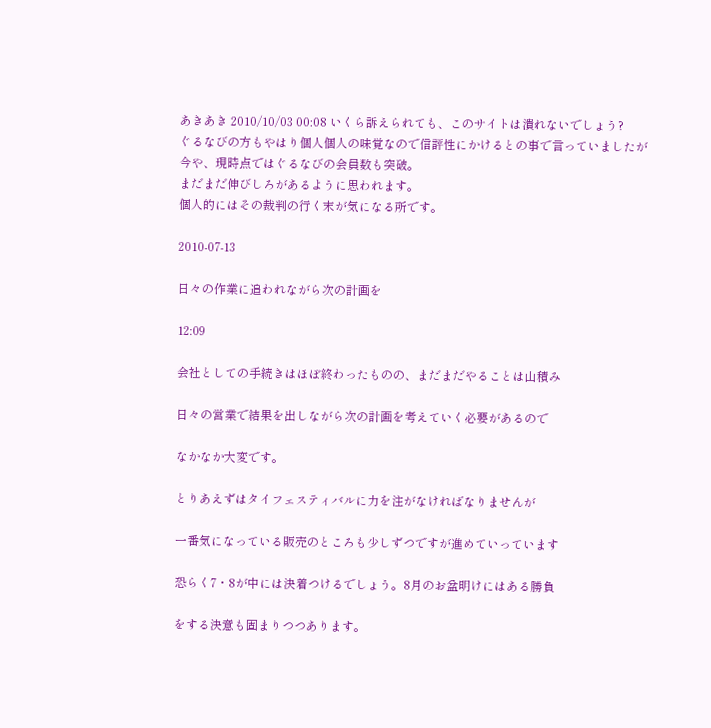あきあき 2010/10/03 00:08 いくら訴えられても、このサイトは潰れないでしょう?
ぐるなびの方もやはり個人個人の味覚なので信評性にかけるとの事で言っていましたが
今や、現時点ではぐるなびの会員数も突破。
まだまだ伸びしろがあるように思われます。
個人的にはその裁判の行く末が気になる所です。

2010-07-13

日々の作業に追われながら次の計画を

12:09

会社としての手続きはほぼ終わったものの、まだまだやることは山積み

日々の営業で結果を出しながら次の計画を考えていく必要があるので

なかなか大変です。

とりあえずはタイフェスティバルに力を注がなければなりませんが

一番気になっている販売のところも少しずつですが進めていっています

恐らく7・8が中には決着つけるでしょう。8月のお盆明けにはある勝負

をする決意も固まりつつあります。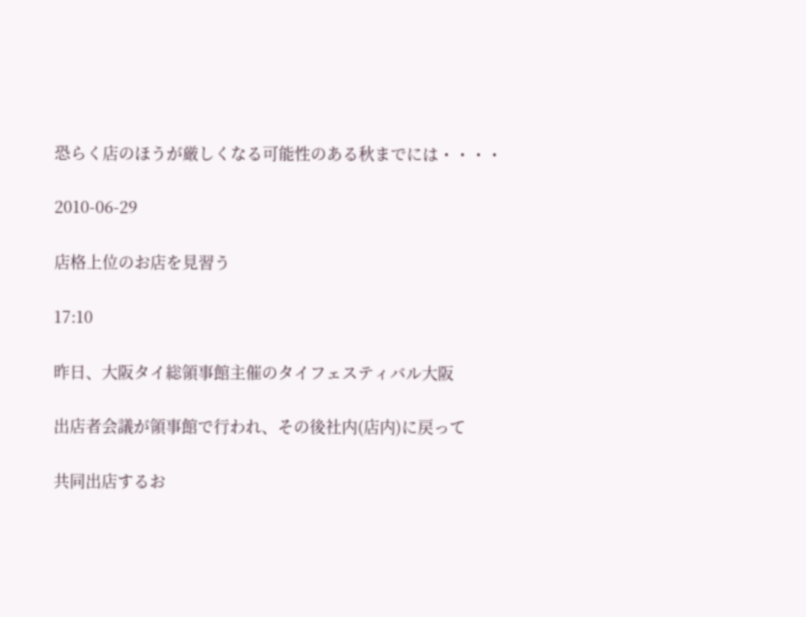恐らく店のほうが厳しくなる可能性のある秋までには・・・・

2010-06-29

店格上位のお店を見習う

17:10

昨日、大阪タイ総領事館主催のタイフェスティバル大阪

出店者会議が領事館で行われ、その後社内(店内)に戻って

共同出店するお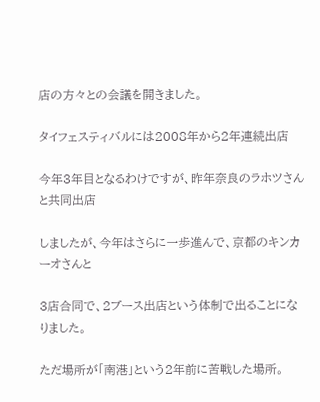店の方々との会議を開きました。

タイフェスティバルには2008年から2年連続出店

今年3年目となるわけですが、昨年奈良のラホツさんと共同出店

しましたが、今年はさらに一歩進んで、京都のキンカーオさんと

3店合同で、2ブース出店という体制で出ることになりました。

ただ場所が「南港」という2年前に苦戦した場所。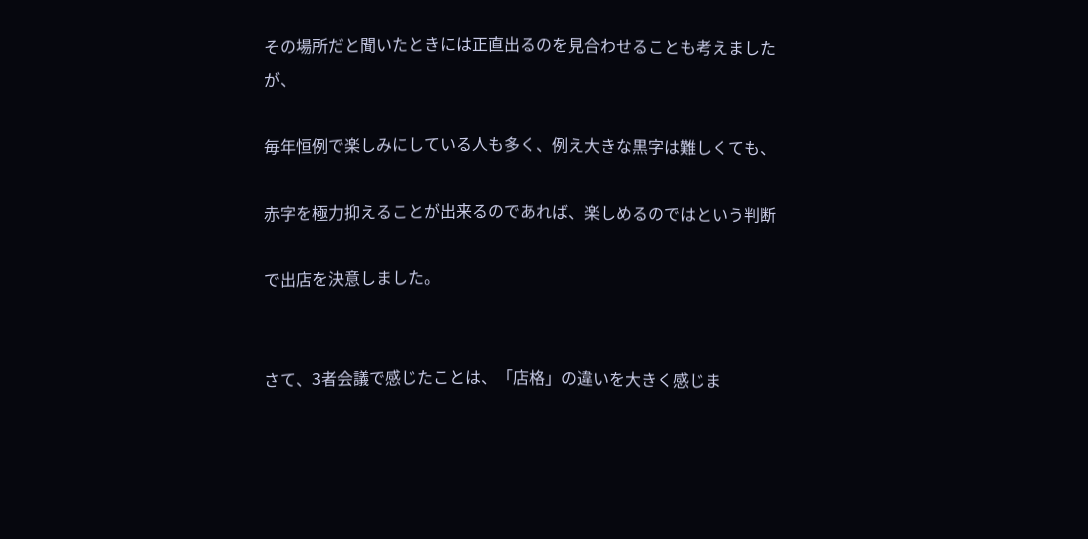その場所だと聞いたときには正直出るのを見合わせることも考えましたが、

毎年恒例で楽しみにしている人も多く、例え大きな黒字は難しくても、

赤字を極力抑えることが出来るのであれば、楽しめるのではという判断

で出店を決意しました。


さて、3者会議で感じたことは、「店格」の違いを大きく感じま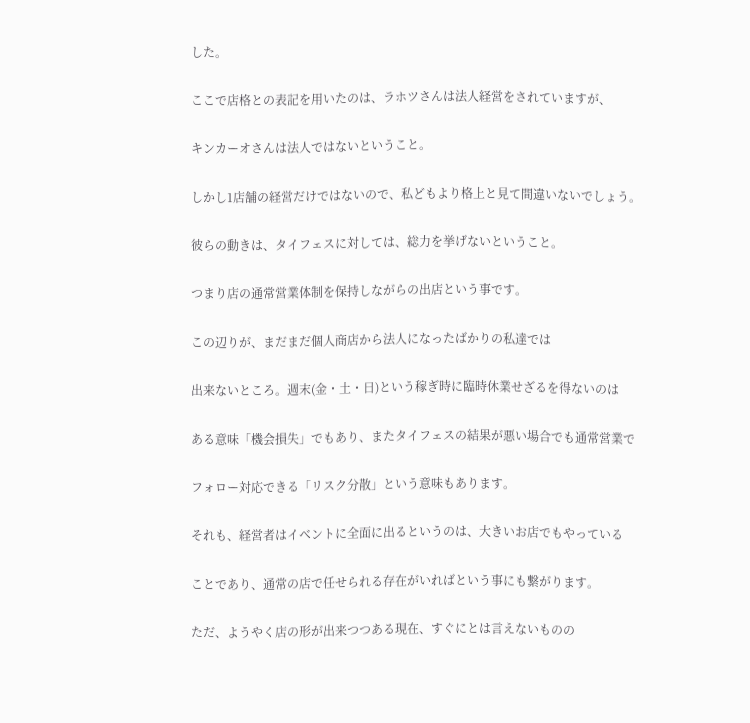した。

ここで店格との表記を用いたのは、ラホツさんは法人経営をされていますが、

キンカーオさんは法人ではないということ。

しかし1店舗の経営だけではないので、私どもより格上と見て間違いないでしょう。

彼らの動きは、タイフェスに対しては、総力を挙げないということ。

つまり店の通常営業体制を保持しながらの出店という事です。

この辺りが、まだまだ個人商店から法人になったばかりの私達では

出来ないところ。週末(金・土・日)という稼ぎ時に臨時休業せざるを得ないのは

ある意味「機会損失」でもあり、またタイフェスの結果が悪い場合でも通常営業で

フォロー対応できる「リスク分散」という意味もあります。

それも、経営者はイベントに全面に出るというのは、大きいお店でもやっている

ことであり、通常の店で任せられる存在がいればという事にも繋がります。

ただ、ようやく店の形が出来つつある現在、すぐにとは言えないものの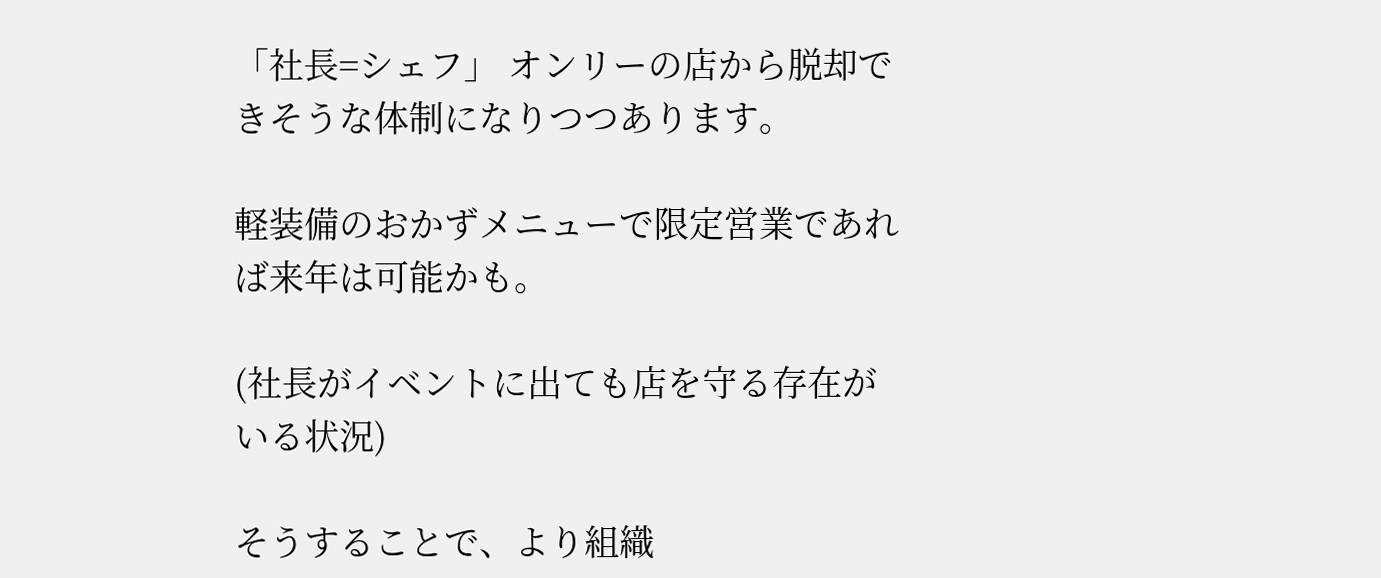「社長=シェフ」 オンリーの店から脱却できそうな体制になりつつあります。

軽装備のおかずメニューで限定営業であれば来年は可能かも。

(社長がイベントに出ても店を守る存在がいる状況)

そうすることで、より組織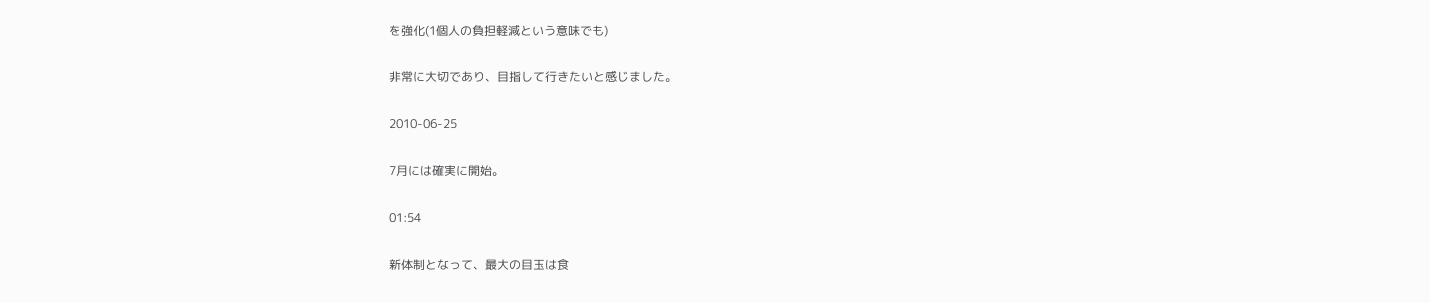を強化(1個人の負担軽減という意味でも)

非常に大切であり、目指して行きたいと感じました。

2010-06-25

7月には確実に開始。

01:54

新体制となって、最大の目玉は食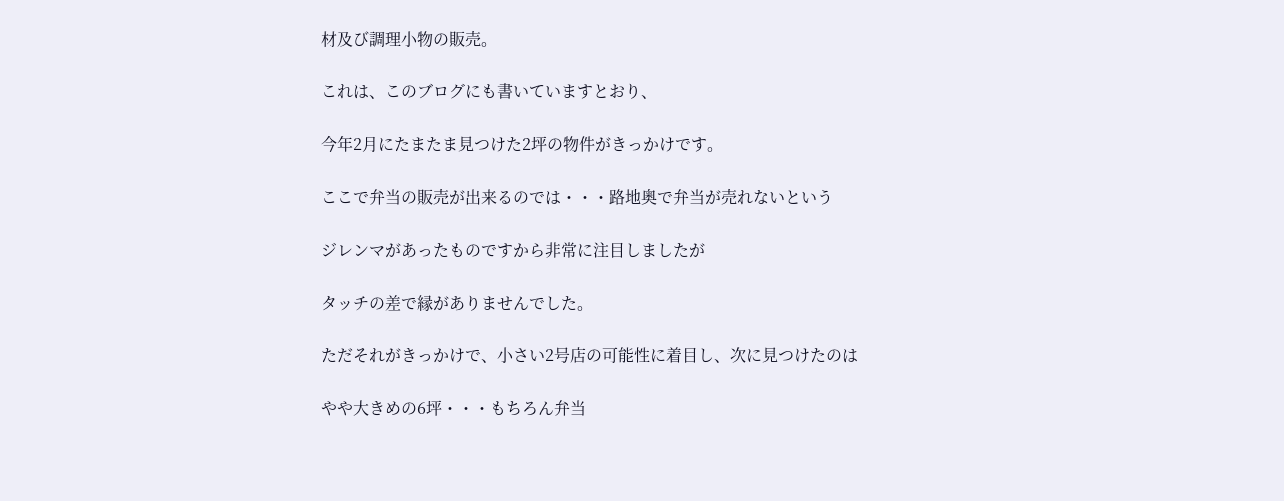材及び調理小物の販売。

これは、このブログにも書いていますとおり、

今年2月にたまたま見つけた2坪の物件がきっかけです。

ここで弁当の販売が出来るのでは・・・路地奥で弁当が売れないという

ジレンマがあったものですから非常に注目しましたが

タッチの差で縁がありませんでした。

ただそれがきっかけで、小さい2号店の可能性に着目し、次に見つけたのは

やや大きめの6坪・・・もちろん弁当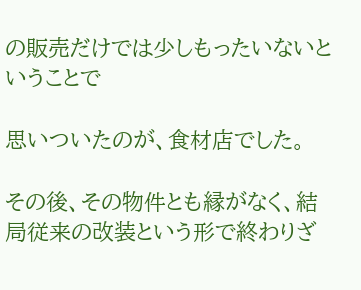の販売だけでは少しもったいないということで

思いついたのが、食材店でした。

その後、その物件とも縁がなく、結局従来の改装という形で終わりざ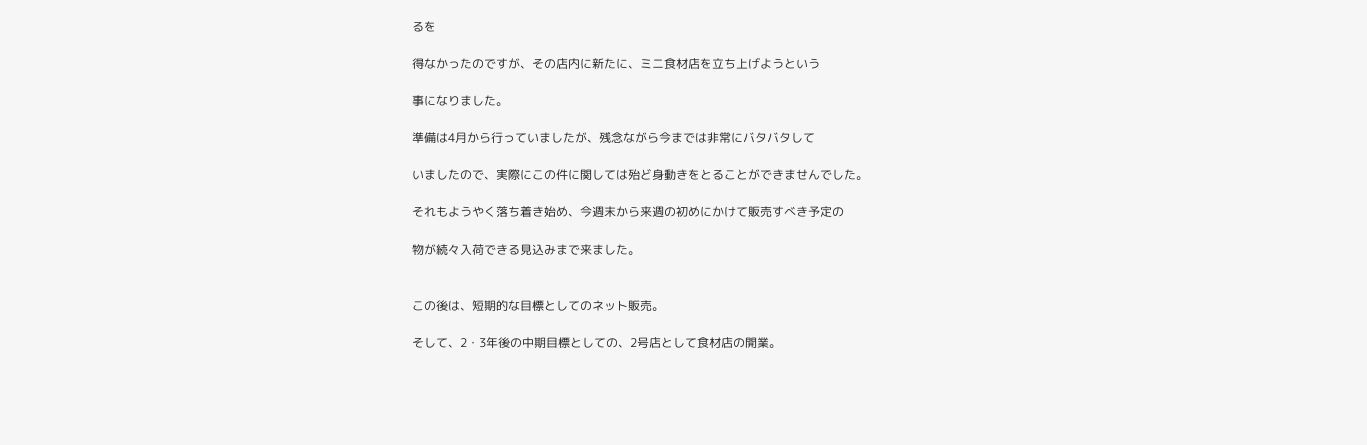るを

得なかったのですが、その店内に新たに、ミニ食材店を立ち上げようという

事になりました。

準備は4月から行っていましたが、残念ながら今までは非常にバタバタして

いましたので、実際にこの件に関しては殆ど身動きをとることができませんでした。

それもようやく落ち着き始め、今週末から来週の初めにかけて販売すべき予定の

物が続々入荷できる見込みまで来ました。


この後は、短期的な目標としてのネット販売。

そして、2・3年後の中期目標としての、2号店として食材店の開業。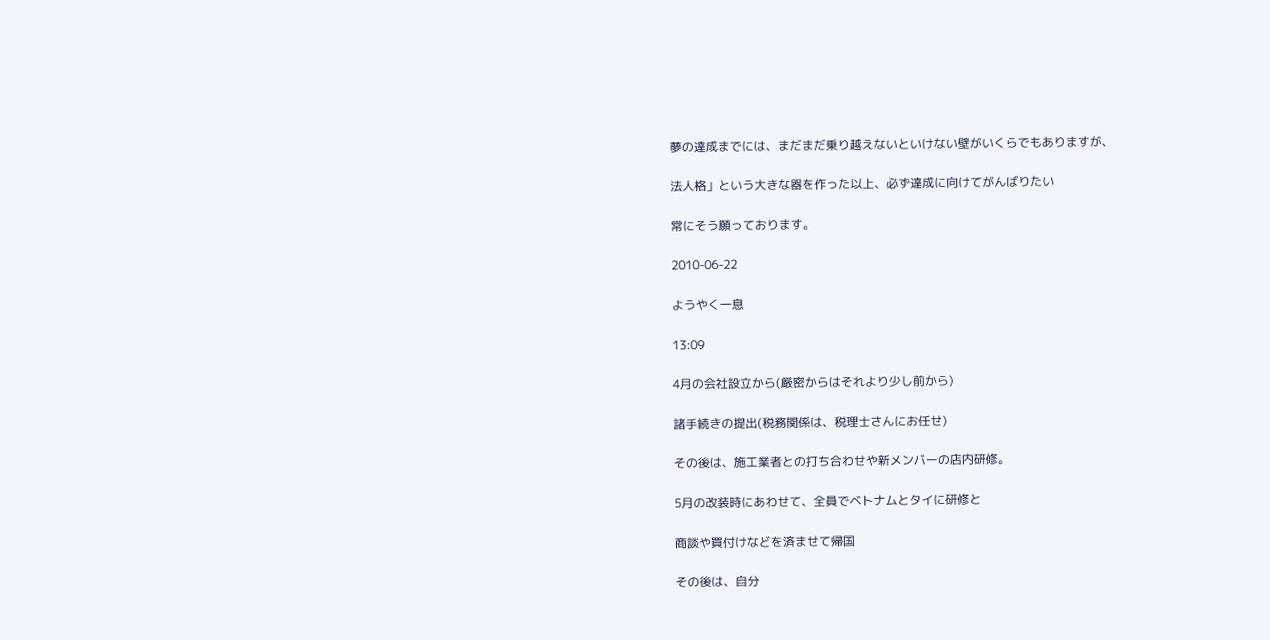夢の達成までには、まだまだ乗り越えないといけない壁がいくらでもありますが、

法人格」という大きな器を作った以上、必ず達成に向けてがんばりたい

常にそう願っております。

2010-06-22

ようやく一息

13:09

4月の会社設立から(厳密からはそれより少し前から)

諸手続きの提出(税務関係は、税理士さんにお任せ)

その後は、施工業者との打ち合わせや新メンバーの店内研修。

5月の改装時にあわせて、全員でベトナムとタイに研修と

商談や買付けなどを済ませて帰国

その後は、自分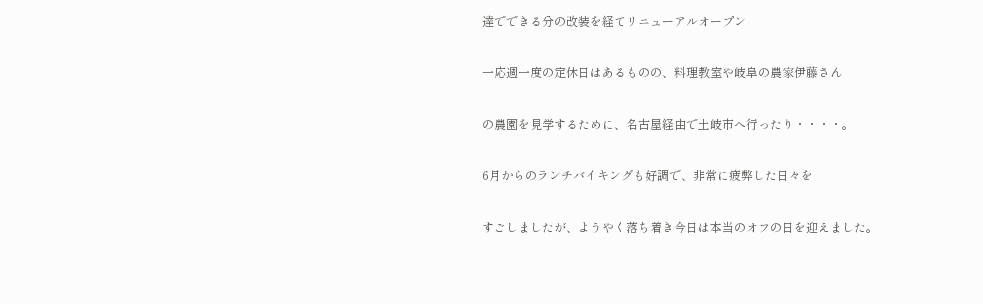達でできる分の改装を経てリニューアルオープン

一応週一度の定休日はあるものの、料理教室や岐阜の農家伊藤さん

の農園を見学するために、名古屋経由で土岐市へ行ったり・・・・。

6月からのランチバイキングも好調で、非常に疲弊した日々を

すごしましたが、ようやく落ち着き今日は本当のオフの日を迎えました。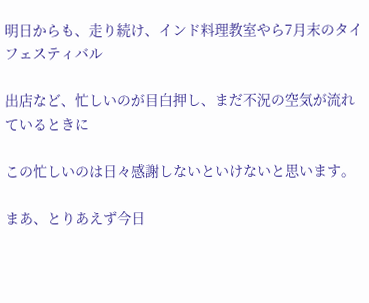明日からも、走り続け、インド料理教室やら7月末のタイフェスティバル

出店など、忙しいのが目白押し、まだ不況の空気が流れているときに

この忙しいのは日々感謝しないといけないと思います。

まあ、とりあえず今日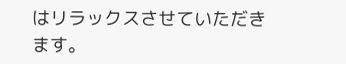はリラックスさせていただきます。